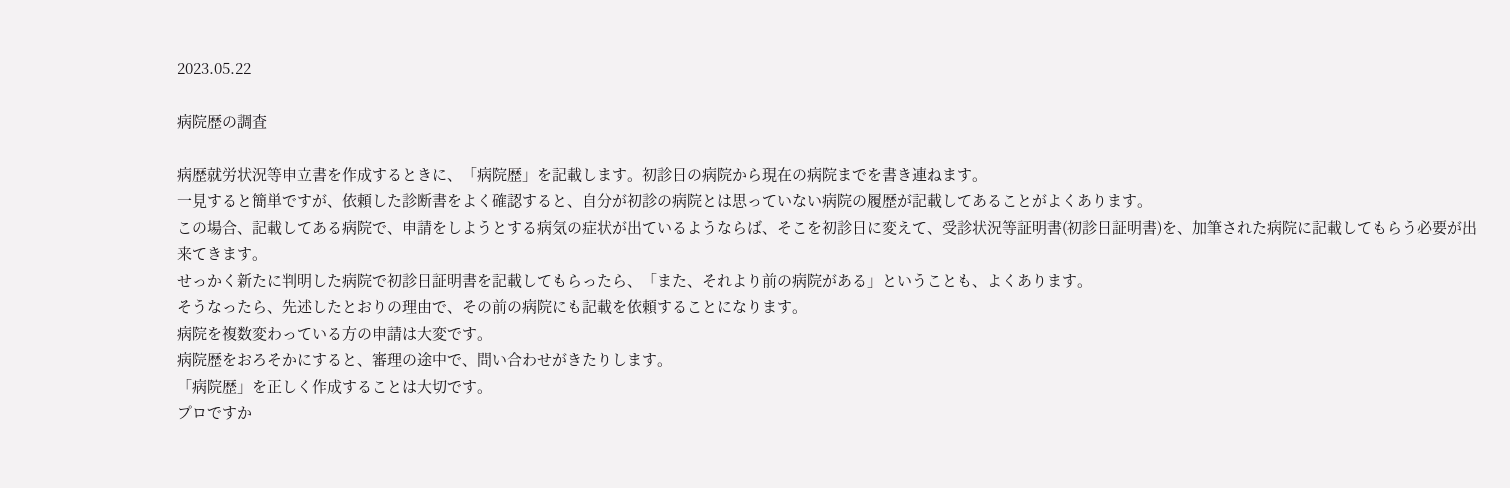2023.05.22

病院歴の調査

病歴就労状況等申立書を作成するときに、「病院歴」を記載します。初診日の病院から現在の病院までを書き連ねます。
一見すると簡単ですが、依頼した診断書をよく確認すると、自分が初診の病院とは思っていない病院の履歴が記載してあることがよくあります。
この場合、記載してある病院で、申請をしようとする病気の症状が出ているようならば、そこを初診日に変えて、受診状況等証明書(初診日証明書)を、加筆された病院に記載してもらう必要が出来てきます。
せっかく新たに判明した病院で初診日証明書を記載してもらったら、「また、それより前の病院がある」ということも、よくあります。
そうなったら、先述したとおりの理由で、その前の病院にも記載を依頼することになります。
病院を複数変わっている方の申請は大変です。
病院歴をおろそかにすると、審理の途中で、問い合わせがきたりします。
「病院歴」を正しく作成することは大切です。
プロですか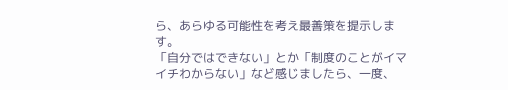ら、あらゆる可能性を考え最善策を提示します。
「自分ではできない」とか「制度のことがイマイチわからない」など感じましたら、一度、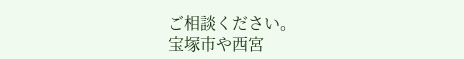ご相談ください。
宝塚市や西宮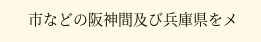市などの阪神間及び兵庫県をメ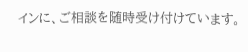インに、ご相談を随時受け付けています。